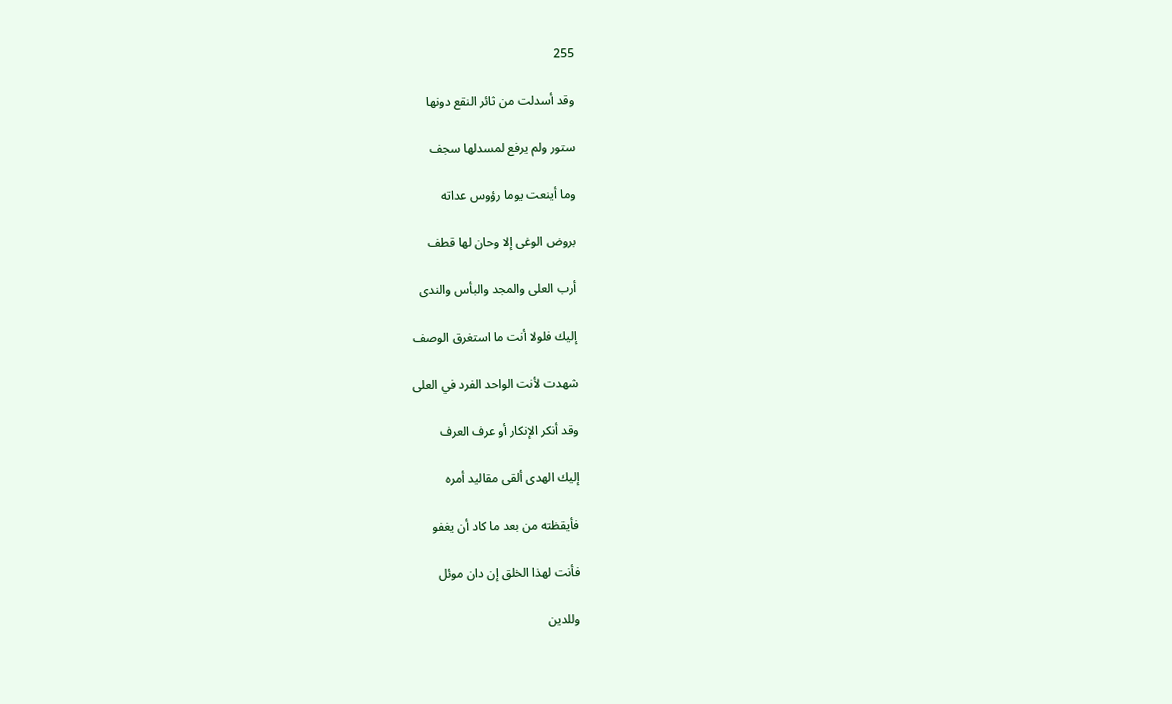255

وقد أسدلت من ثائر النقع دونها

ستور ولم يرفع لمسدلها سجف

وما أينعت يوما رؤوس عداته

بروض الوغى إلا وحان لها قطف

أرب العلى والمجد والبأس والندى

إليك فلولا أنت ما استغرق الوصف

شهدت لأنت الواحد الفرد في العلى

وقد أنكر الإنكار أو عرف العرف

إليك الهدى ألقى مقاليد أمره

فأيقظته من بعد ما كاد أن يغفو

فأنت لهذا الخلق إن دان موئل

وللدين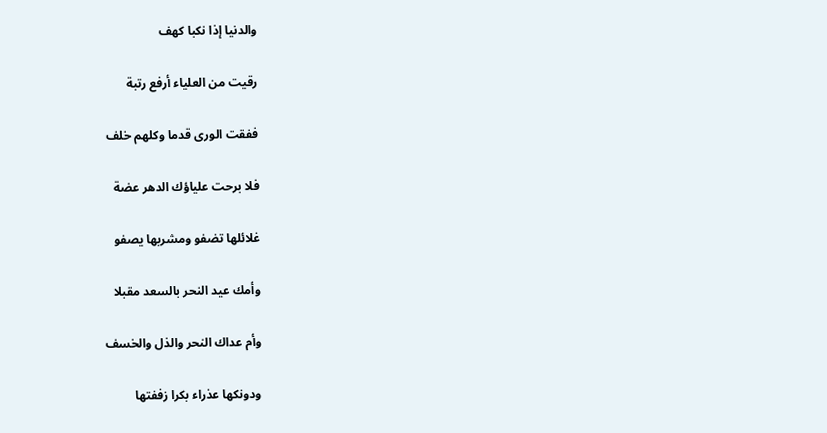والدنيا إذا نكبا كهف

رقيت من العلياء أرفع رتبة

ففقت الورى قدما وكلهم خلف

فلا برحت علياؤك الدهر عضة

غلائلها تضفو ومشربها يصفو

وأمك عيد النحر بالسعد مقبلا

وأم عداك النحر والذل والخسف

ودونكها عذراء بكرا زففتها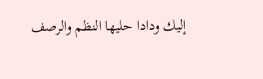إليك ودادا حليها النظم والرصف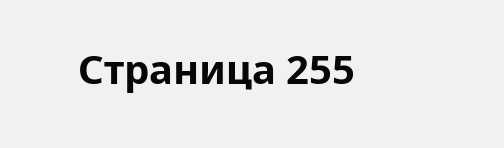Страница 255